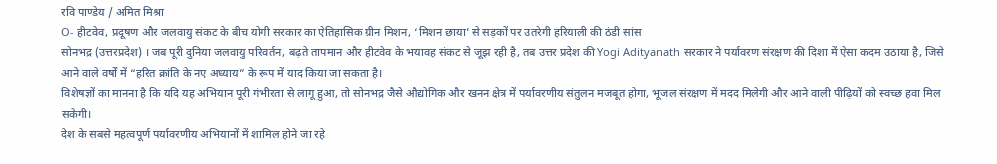रवि पाण्डेय / अमित मिश्रा
O- हीटवेव, प्रदूषण और जलवायु संकट के बीच योगी सरकार का ऐतिहासिक ग्रीन मिशन, ‘मिशन छाया’ से सड़कों पर उतरेगी हरियाली की ठंडी सांस
सोनभद्र (उत्तरप्रदेश) । जब पूरी दुनिया जलवायु परिवर्तन, बढ़ते तापमान और हीटवेव के भयावह संकट से जूझ रही है, तब उत्तर प्रदेश की Yogi Adityanath सरकार ने पर्यावरण संरक्षण की दिशा में ऐसा कदम उठाया है, जिसे आने वाले वर्षों में “हरित क्रांति के नए अध्याय” के रूप में याद किया जा सकता है।
विशेषज्ञों का मानना है कि यदि यह अभियान पूरी गंभीरता से लागू हुआ, तो सोनभद्र जैसे औद्योगिक और खनन क्षेत्र में पर्यावरणीय संतुलन मजबूत होगा, भूजल संरक्षण में मदद मिलेगी और आने वाली पीढ़ियों को स्वच्छ हवा मिल सकेगी।
देश के सबसे महत्वपूर्ण पर्यावरणीय अभियानों में शामिल होने जा रहे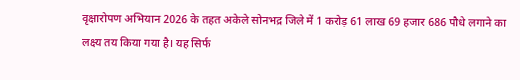वृक्षारोपण अभियान 2026 के तहत अकेले सोनभद्र जिले में 1 करोड़ 61 लाख 69 हजार 686 पौधे लगाने का लक्ष्य तय किया गया है। यह सिर्फ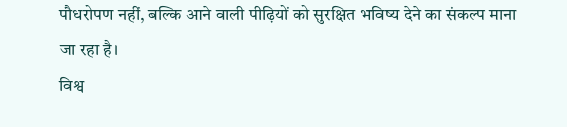पौधरोपण नहीं, बल्कि आने वाली पीढ़ियों को सुरक्षित भविष्य देने का संकल्प माना जा रहा है।
विश्व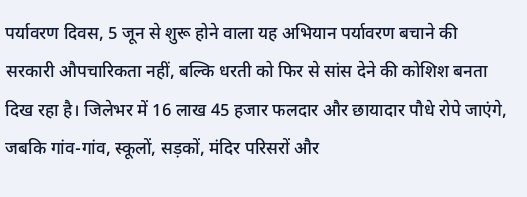पर्यावरण दिवस, 5 जून से शुरू होने वाला यह अभियान पर्यावरण बचाने की सरकारी औपचारिकता नहीं, बल्कि धरती को फिर से सांस देने की कोशिश बनता दिख रहा है। जिलेभर में 16 लाख 45 हजार फलदार और छायादार पौधे रोपे जाएंगे, जबकि गांव-गांव, स्कूलों, सड़कों, मंदिर परिसरों और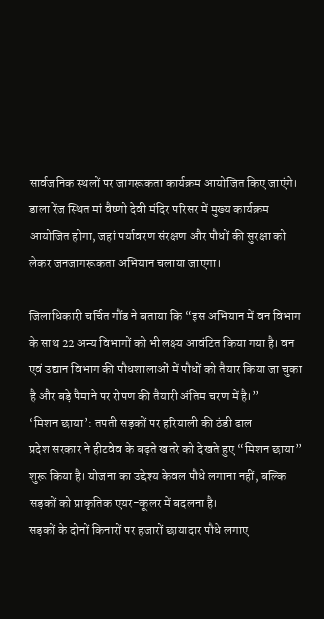सार्वजनिक स्थलों पर जागरूकता कार्यक्रम आयोजित किए जाएंगे।
डाला रेंज स्थित मां वैष्णो देवी मंदिर परिसर में मुख्य कार्यक्रम आयोजित होगा, जहां पर्यावरण संरक्षण और पौधों की सुरक्षा को लेकर जनजागरूकता अभियान चलाया जाएगा।

जिलाधिकारी चर्चित गौंड ने बताया कि “इस अभियान में वन विभाग के साथ 22 अन्य विभागों को भी लक्ष्य आवंटित किया गया है। वन एवं उद्यान विभाग की पौधशालाओं में पौधों को तैयार किया जा चुका है और बड़े पैमाने पर रोपण की तैयारी अंतिम चरण में है।”
‘मिशन छाया’: तपती सड़कों पर हरियाली की ठंडी ढाल
प्रदेश सरकार ने हीटवेव के बढ़ते खतरे को देखते हुए “मिशन छाया” शुरू किया है। योजना का उद्देश्य केवल पौधे लगाना नहीं, बल्कि सड़कों को प्राकृतिक एयर-कूलर में बदलना है।
सड़कों के दोनों किनारों पर हजारों छायादार पौधे लगाए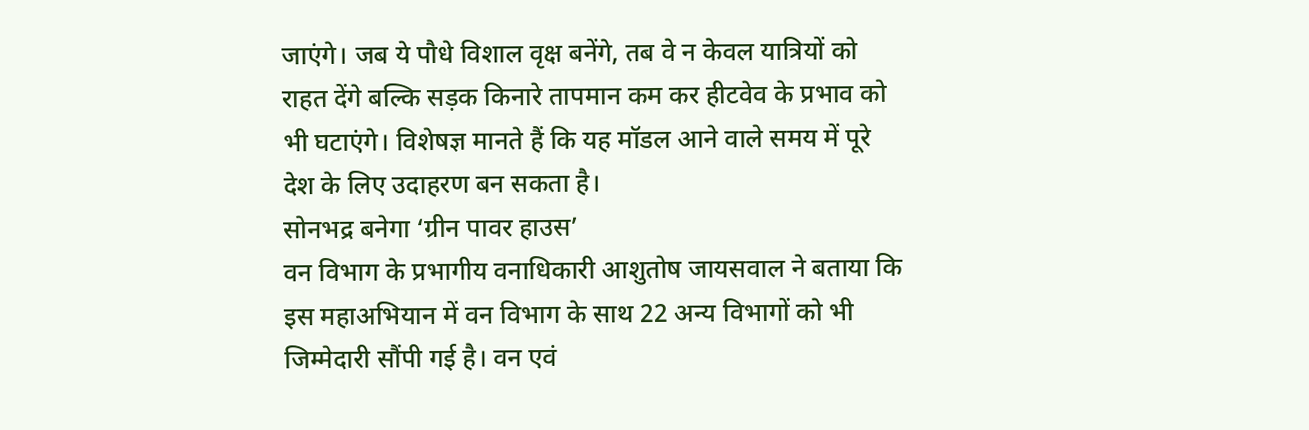जाएंगे। जब ये पौधे विशाल वृक्ष बनेंगे, तब वे न केवल यात्रियों को राहत देंगे बल्कि सड़क किनारे तापमान कम कर हीटवेव के प्रभाव को भी घटाएंगे। विशेषज्ञ मानते हैं कि यह मॉडल आने वाले समय में पूरे देश के लिए उदाहरण बन सकता है।
सोनभद्र बनेगा ‘ग्रीन पावर हाउस’
वन विभाग के प्रभागीय वनाधिकारी आशुतोष जायसवाल ने बताया कि इस महाअभियान में वन विभाग के साथ 22 अन्य विभागों को भी जिम्मेदारी सौंपी गई है। वन एवं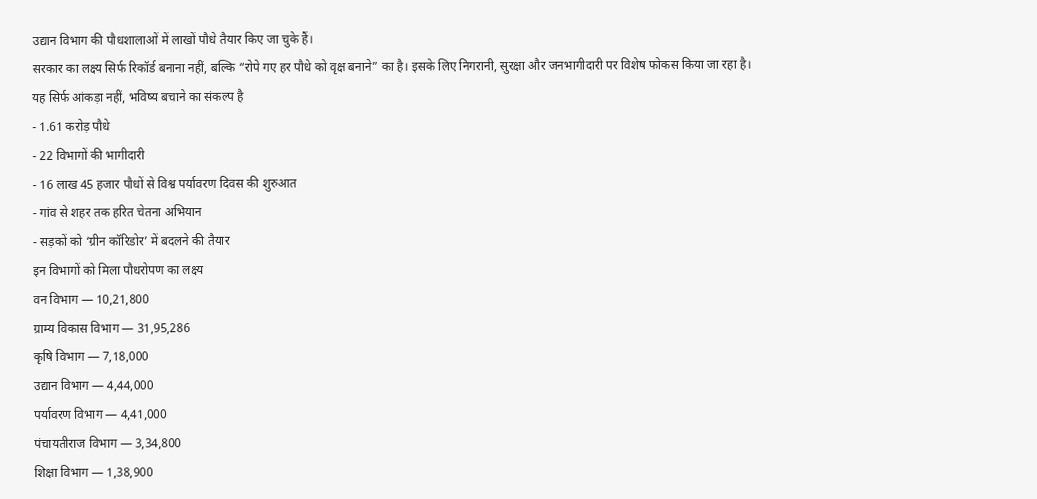उद्यान विभाग की पौधशालाओं में लाखों पौधे तैयार किए जा चुके हैं।
सरकार का लक्ष्य सिर्फ रिकॉर्ड बनाना नहीं, बल्कि “रोपे गए हर पौधे को वृक्ष बनाने” का है। इसके लिए निगरानी, सुरक्षा और जनभागीदारी पर विशेष फोकस किया जा रहा है।
यह सिर्फ आंकड़ा नहीं, भविष्य बचाने का संकल्प है
- 1.61 करोड़ पौधे
- 22 विभागों की भागीदारी
- 16 लाख 45 हजार पौधों से विश्व पर्यावरण दिवस की शुरुआत
- गांव से शहर तक हरित चेतना अभियान
- सड़कों को ‘ग्रीन कॉरिडोर’ में बदलने की तैयार
इन विभागों को मिला पौधरोपण का लक्ष्य
वन विभाग — 10,21,800
ग्राम्य विकास विभाग — 31,95,286
कृषि विभाग — 7,18,000
उद्यान विभाग — 4,44,000
पर्यावरण विभाग — 4,41,000
पंचायतीराज विभाग — 3,34,800
शिक्षा विभाग — 1,38,900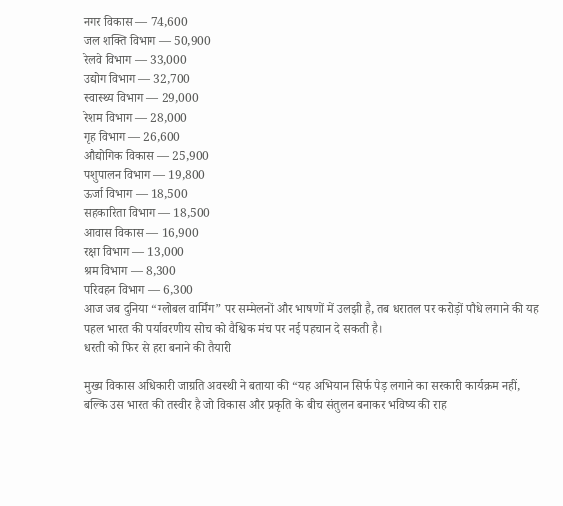नगर विकास — 74,600
जल शक्ति विभाग — 50,900
रेलवे विभाग — 33,000
उद्योग विभाग — 32,700
स्वास्थ्य विभाग — 29,000
रेशम विभाग — 28,000
गृह विभाग — 26,600
औद्योगिक विकास — 25,900
पशुपालन विभाग — 19,800
ऊर्जा विभाग — 18,500
सहकारिता विभाग — 18,500
आवास विकास — 16,900
रक्षा विभाग — 13,000
श्रम विभाग — 8,300
परिवहन विभाग — 6,300
आज जब दुनिया “ग्लोबल वार्मिंग” पर सम्मेलनों और भाषणों में उलझी है, तब धरातल पर करोड़ों पौधे लगाने की यह पहल भारत की पर्यावरणीय सोच को वैश्विक मंच पर नई पहचान दे सकती है।
धरती को फिर से हरा बनाने की तैयारी

मुख्य विकास अधिकारी जाग्रति अवस्थी ने बताया की “यह अभियान सिर्फ पेड़ लगाने का सरकारी कार्यक्रम नहीं, बल्कि उस भारत की तस्वीर है जो विकास और प्रकृति के बीच संतुलन बनाकर भविष्य की राह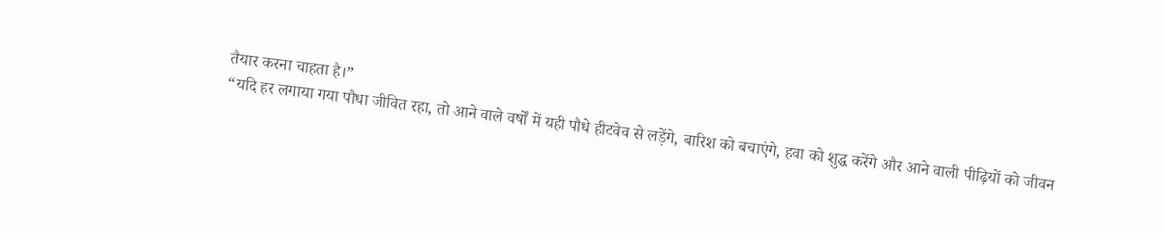तैयार करना चाहता है।”
“यदि हर लगाया गया पौधा जीवित रहा, तो आने वाले वर्षों में यही पौधे हीटवेव से लड़ेंगे, बारिश को बचाएंगे, हवा को शुद्ध करेंगे और आने वाली पीढ़ियों को जीवन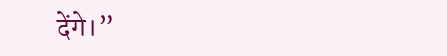देंगे।”